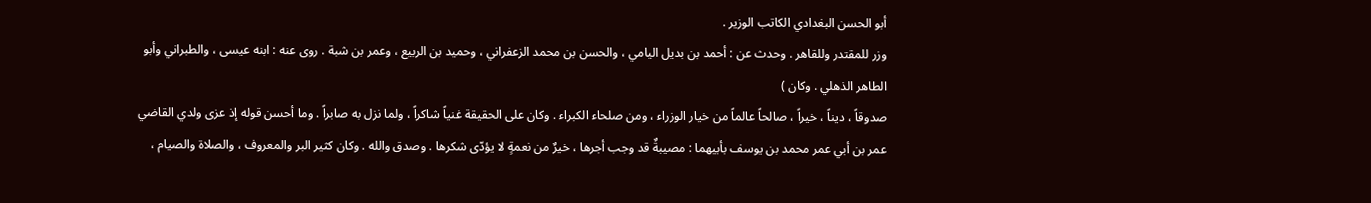أبو الحسن البغدادي الكاتب الوزير .
وزر للمقتدر وللقاهر . وحدث عن : أحمد بن بديل اليامي ، والحسن بن محمد الزعفراني ، وحميد بن الربيع ، وعمر بن شبة . روى عنه : ابنه عيسى ، والطبراني وأبو الطاهر الذهلي . وكان )
صدوقاً ، ديناً ، خيراً ، صالحاً عالماً من خيار الوزراء ، ومن صلحاء الكبراء . وكان على الحقيقة غنياً شاكراً ، ولما نزل به صابراً . وما أحسن قوله إذ عزى ولدي القاضي عمر بن أبي عمر محمد بن يوسف بأبيهما : مصيبةٌ قد وجب أجرها ، خيرٌ من نعمةٍ لا يؤدّى شكرها . وصدق والله . وكان كثير البر والمعروف ، والصلاة والصيام ،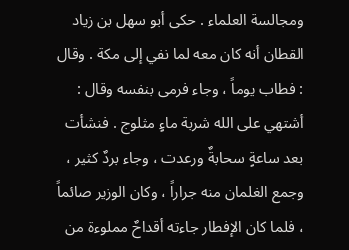ومجالسة العلماء . حكى أبو سهل بن زياد القطان أنه كان معه لما نفي إلى مكة . وقال : فطاب يوماً ، وجاء فرمى بنفسه وقال : أشتهي على الله شربة ماءٍ مثلوج . فنشأت بعد ساعةٍ سحابةٌ ورعدت ، وجاء بردٌ كثير ، وجمع الغلمان منه جراراً ، وكان الوزير صائماً ، فلما كان الإفطار جاءته أقداحٌ مملوءة من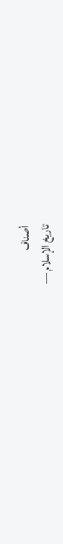أصناف
تاريخ الإسلام —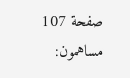صفحة 107
مساهمون: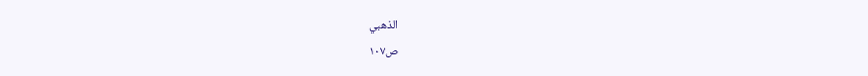الذهبي
ص١٠٧